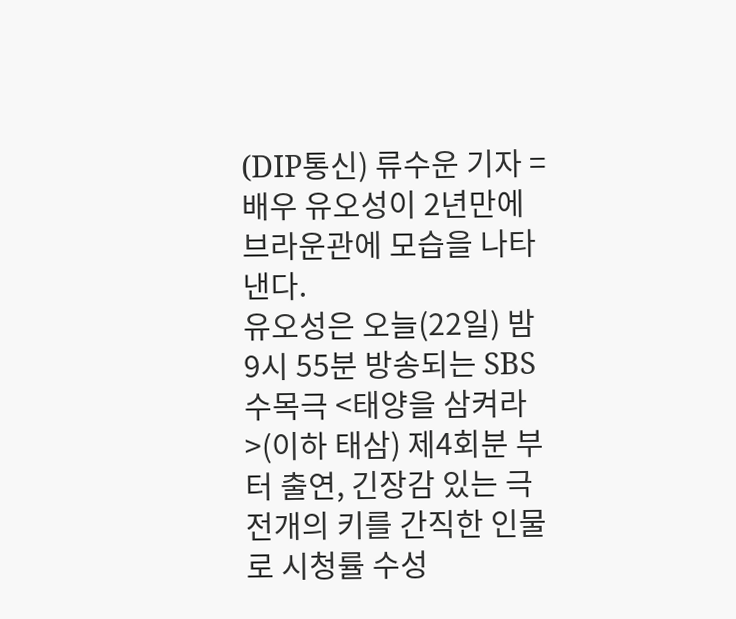(DIP통신) 류수운 기자 = 배우 유오성이 2년만에 브라운관에 모습을 나타낸다.
유오성은 오늘(22일) 밤 9시 55분 방송되는 SBS 수목극 <태양을 삼켜라>(이하 태삼) 제4회분 부터 출연, 긴장감 있는 극 전개의 키를 간직한 인물로 시청률 수성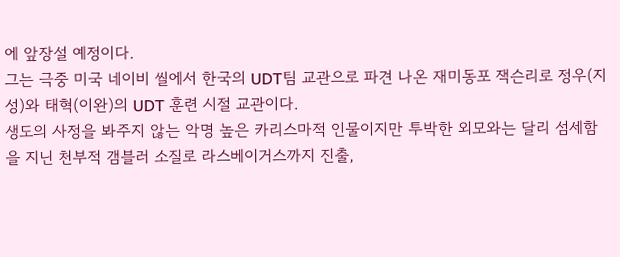에 앞장설 예정이다.
그는 극중 미국 네이비 씰에서 한국의 UDT팀 교관으로 파견 나온 재미동포 잭슨리로 정우(지성)와 태혁(이완)의 UDT 훈련 시절 교관이다.
생도의 사정을 봐주지 않는 악명 높은 카리스마적 인물이지만 투박한 외모와는 달리 섬세함을 지닌 천부적 갬블러 소질로 라스베이거스까지 진출,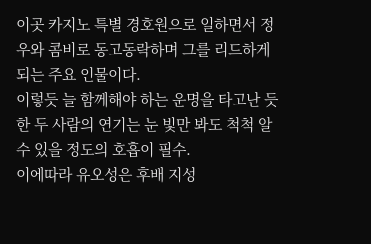이곳 카지노 특별 경호원으로 일하면서 정우와 콤비로 동고동락하며 그를 리드하게 되는 주요 인물이다.
이렇듯 늘 함께해야 하는 운명을 타고난 듯한 두 사람의 연기는 눈 빛만 봐도 척척 알 수 있을 정도의 호흡이 필수.
이에따라 유오성은 후배 지성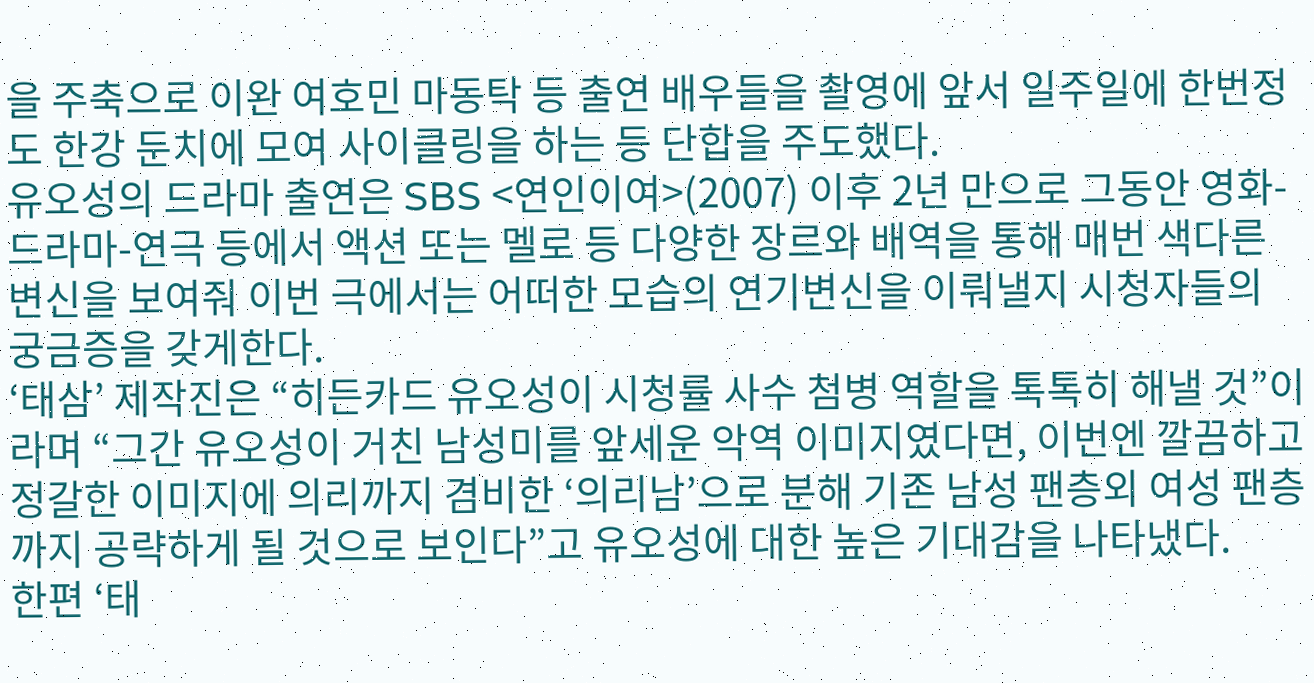을 주축으로 이완 여호민 마동탁 등 출연 배우들을 촬영에 앞서 일주일에 한번정도 한강 둔치에 모여 사이클링을 하는 등 단합을 주도했다.
유오성의 드라마 출연은 SBS <연인이여>(2007) 이후 2년 만으로 그동안 영화-드라마-연극 등에서 액션 또는 멜로 등 다양한 장르와 배역을 통해 매번 색다른 변신을 보여줘 이번 극에서는 어떠한 모습의 연기변신을 이뤄낼지 시청자들의 궁금증을 갖게한다.
‘태삼’ 제작진은 “히든카드 유오성이 시청률 사수 첨병 역할을 톡톡히 해낼 것”이라며 “그간 유오성이 거친 남성미를 앞세운 악역 이미지였다면, 이번엔 깔끔하고 정갈한 이미지에 의리까지 겸비한 ‘의리남’으로 분해 기존 남성 팬층외 여성 팬층까지 공략하게 될 것으로 보인다”고 유오성에 대한 높은 기대감을 나타냈다.
한편 ‘태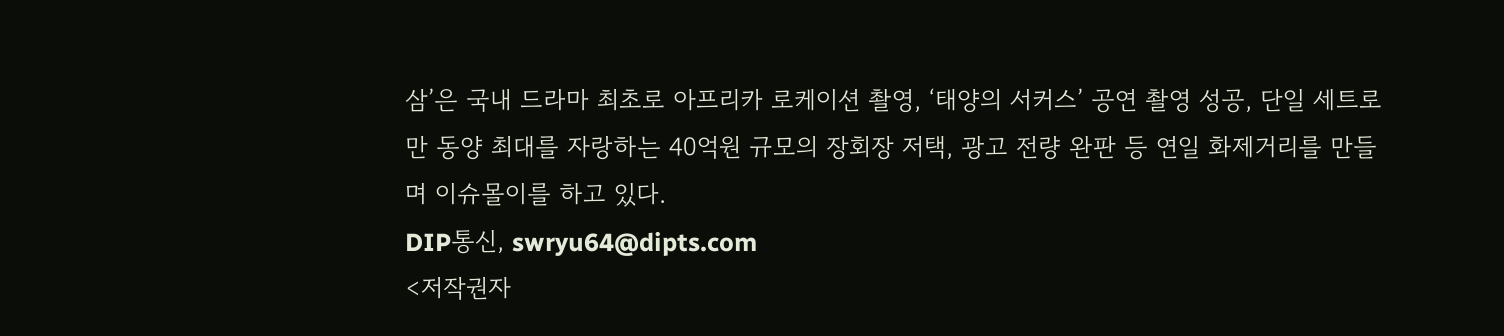삼’은 국내 드라마 최초로 아프리카 로케이션 촬영, ‘태양의 서커스’ 공연 촬영 성공, 단일 세트로만 동양 최대를 자랑하는 40억원 규모의 장회장 저택, 광고 전량 완판 등 연일 화제거리를 만들며 이슈몰이를 하고 있다.
DIP통신, swryu64@dipts.com
<저작권자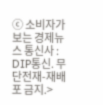ⓒ 소비자가 보는 경제뉴스 통신사 : DIP통신. 무단전재-재배포 금지.>